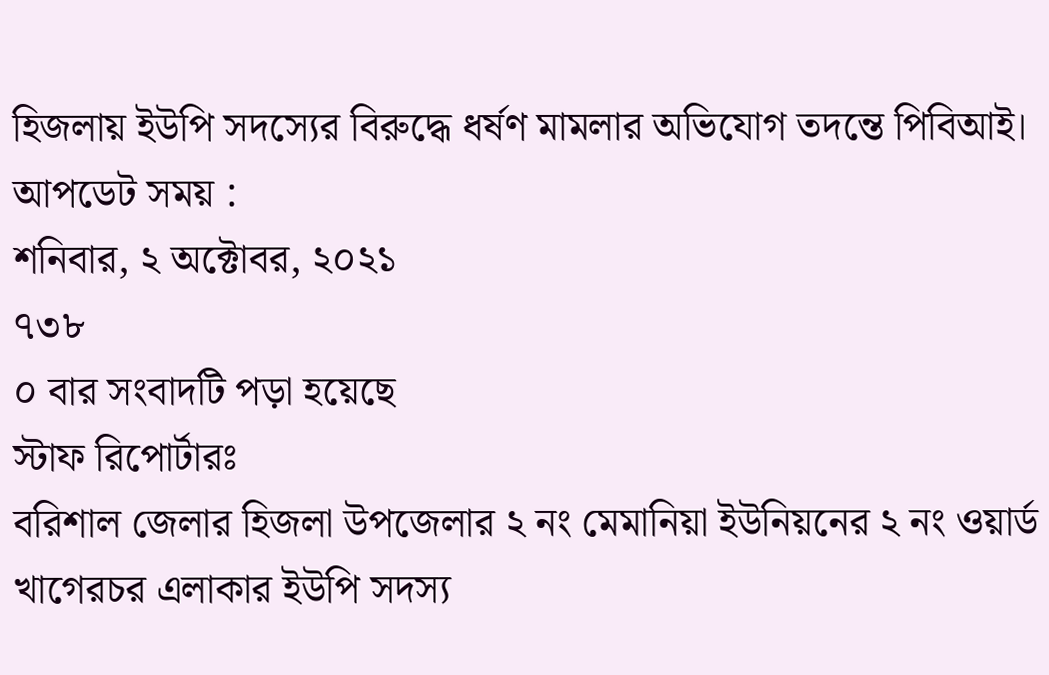হিজলায় ইউপি সদস্যের বিরুদ্ধে ধর্ষণ মামলার অভিযোগ তদন্তে পিবিআই।
আপডেট সময় :
শনিবার, ২ অক্টোবর, ২০২১
৭৩৮
০ বার সংবাদটি পড়া হয়েছে
স্টাফ রিপোর্টারঃ
বরিশাল জেলার হিজলা উপজেলার ২ নং মেমানিয়া ইউনিয়নের ২ নং ওয়ার্ড খাগেরচর এলাকার ইউপি সদস্য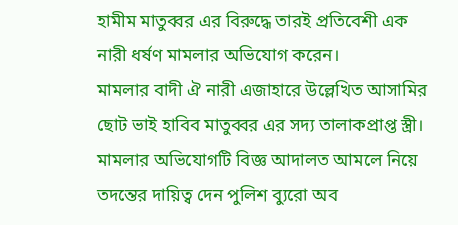হামীম মাতুব্বর এর বিরুদ্ধে তারই প্রতিবেশী এক নারী ধর্ষণ মামলার অভিযোগ করেন।
মামলার বাদী ঐ নারী এজাহারে উল্লেখিত আসামির ছোট ভাই হাবিব মাতুব্বর এর সদ্য তালাকপ্রাপ্ত স্ত্রী। মামলার অভিযোগটি বিজ্ঞ আদালত আমলে নিয়ে তদন্তের দায়িত্ব দেন পুলিশ ব্যুরো অব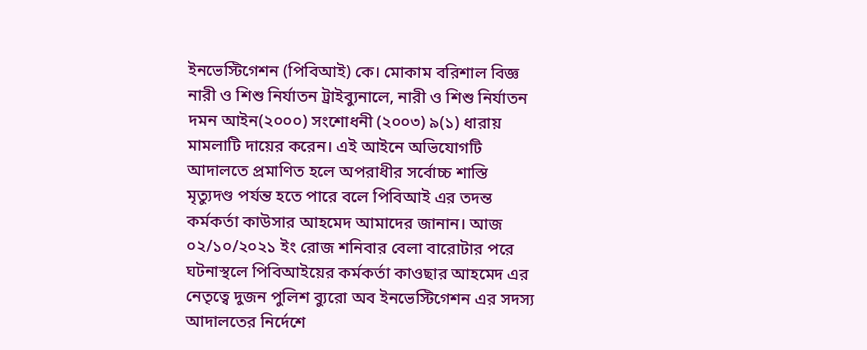ইনভেস্টিগেশন (পিবিআই) কে। মোকাম বরিশাল বিজ্ঞ নারী ও শিশু নির্যাতন ট্রাইব্যুনালে, নারী ও শিশু নির্যাতন দমন আইন(২০০০) সংশোধনী (২০০৩) ৯(১) ধারায় মামলাটি দায়ের করেন। এই আইনে অভিযোগটি আদালতে প্রমাণিত হলে অপরাধীর সর্বোচ্চ শাস্তি মৃত্যুদণ্ড পর্যন্ত হতে পারে বলে পিবিআই এর তদন্ত কর্মকর্তা কাউসার আহমেদ আমাদের জানান। আজ ০২/১০/২০২১ ইং রোজ শনিবার বেলা বারোটার পরে ঘটনাস্থলে পিবিআইয়ের কর্মকর্তা কাওছার আহমেদ এর নেতৃত্বে দুজন পুলিশ ব্যুরো অব ইনভেস্টিগেশন এর সদস্য আদালতের নির্দেশে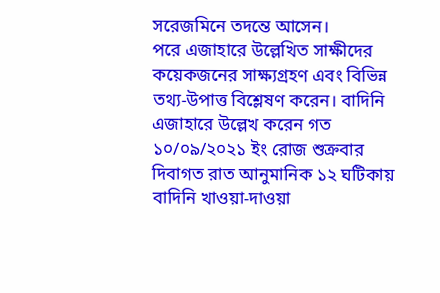সরেজমিনে তদন্তে আসেন।
পরে এজাহারে উল্লেখিত সাক্ষীদের কয়েকজনের সাক্ষ্যগ্রহণ এবং বিভিন্ন তথ্য-উপাত্ত বিশ্লেষণ করেন। বাদিনি এজাহারে উল্লেখ করেন গত ১০/০৯/২০২১ ইং রোজ শুক্রবার দিবাগত রাত আনুমানিক ১২ ঘটিকায় বাদিনি খাওয়া-দাওয়া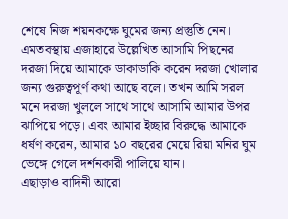শেষে নিজ শয়নকক্ষে ঘুমের জন্য প্রস্তুতি নেন।
এমতবস্থায় এজাহারে উল্লেখিত আসামি পিছনের দরজা দিয়ে আমাকে ডাকাডাকি করেন দরজা খোলার জন্য গুরুত্বপূর্ণ কথা আছে বলে। তখন আমি সরল মনে দরজা খুললে সাথে সাথে আসামি আমার উপর ঝাপিয়ে পড়ে। এবং আমার ইচ্ছার বিরুদ্ধে আমাকে ধর্ষণ করেন, আমার ১০ বছরের মেয়ে রিয়া মনির ঘুম ভেঙ্গে গেলে দর্শনকারী পালিয়ে যান।
এছাড়াও বাদিনী আরো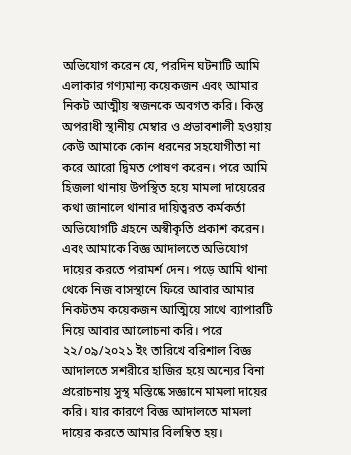অভিযোগ করেন যে, পরদিন ঘটনাটি আমি এলাকার গণ্যমান্য কয়েকজন এবং আমার নিকট আত্মীয় স্বজনকে অবগত করি। কিন্তু অপরাধী স্থানীয় মেম্বার ও প্রভাবশালী হওয়ায় কেউ আমাকে কোন ধরনের সহযোগীতা না করে আরো দ্বিমত পোষণ করেন। পরে আমি হিজলা থানায় উপস্থিত হয়ে মামলা দায়েরের কথা জানালে থানার দায়িত্বরত কর্মকর্তা অভিযোগটি গ্রহনে অস্বীকৃতি প্রকাশ করেন।
এবং আমাকে বিজ্ঞ আদালতে অভিযোগ দায়ের করতে পরামর্শ দেন। পড়ে আমি থানা থেকে নিজ বাসস্থানে ফিরে আবার আমার নিকটতম কয়েকজন আত্মিয়ে সাথে ব্যাপারটি নিয়ে আবার আলোচনা করি। পরে ২২/০৯/২০২১ ইং তারিখে বরিশাল বিজ্ঞ আদালতে সশরীরে হাজির হয়ে অন্যের বিনা প্ররোচনায় সুস্থ মস্তিষ্কে সজ্ঞানে মামলা দায়ের করি। যার কারণে বিজ্ঞ আদালতে মামলা দায়ের করতে আমার বিলম্বিত হয়।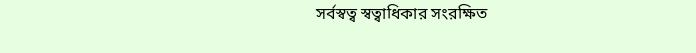সর্বস্বত্ব স্বত্বাধিকার সংরক্ষিত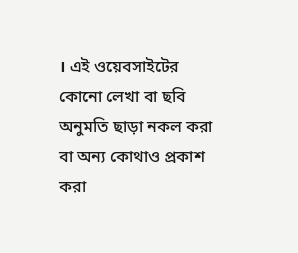। এই ওয়েবসাইটের কোনো লেখা বা ছবি অনুমতি ছাড়া নকল করা বা অন্য কোথাও প্রকাশ করা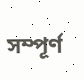সম্পূর্ণ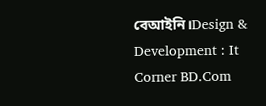বেআইনি।Design & Development : It Corner BD.Com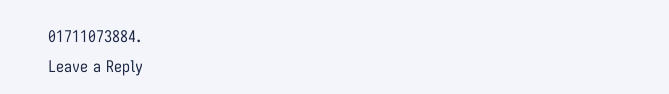01711073884.
Leave a Reply